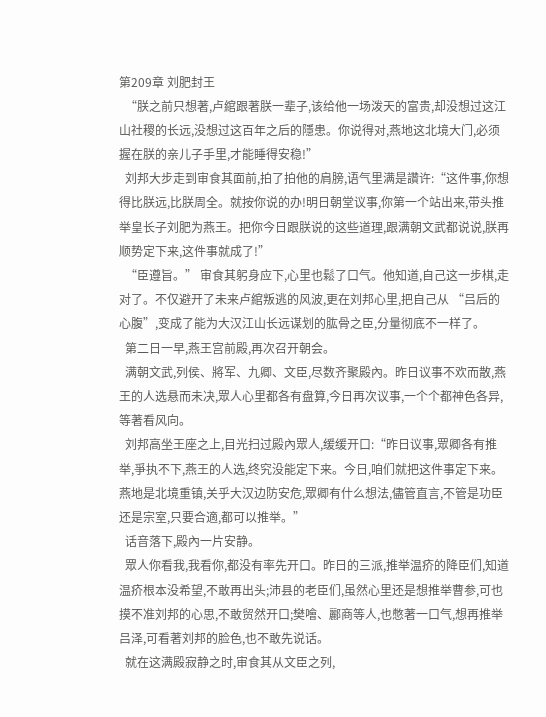第209章 刘肥封王
  “朕之前只想著,卢綰跟著朕一辈子,该给他一场泼天的富贵,却没想过这江山社稷的长远,没想过这百年之后的隱患。你说得对,燕地这北境大门,必须握在朕的亲儿子手里,才能睡得安稳!”
  刘邦大步走到审食其面前,拍了拍他的肩膀,语气里满是讚许:“这件事,你想得比朕远,比朕周全。就按你说的办!明日朝堂议事,你第一个站出来,带头推举皇长子刘肥为燕王。把你今日跟朕说的这些道理,跟满朝文武都说说,朕再顺势定下来,这件事就成了!”
  “臣遵旨。” 审食其躬身应下,心里也鬆了口气。他知道,自己这一步棋,走对了。不仅避开了未来卢綰叛逃的风波,更在刘邦心里,把自己从 “吕后的心腹”,变成了能为大汉江山长远谋划的肱骨之臣,分量彻底不一样了。
  第二日一早,燕王宫前殿,再次召开朝会。
  满朝文武,列侯、將军、九卿、文臣,尽数齐聚殿內。昨日议事不欢而散,燕王的人选悬而未决,眾人心里都各有盘算,今日再次议事,一个个都神色各异,等著看风向。
  刘邦高坐王座之上,目光扫过殿內眾人,缓缓开口:“昨日议事,眾卿各有推举,爭执不下,燕王的人选,终究没能定下来。今日,咱们就把这件事定下来。燕地是北境重镇,关乎大汉边防安危,眾卿有什么想法,儘管直言,不管是功臣还是宗室,只要合適,都可以推举。”
  话音落下,殿內一片安静。
  眾人你看我,我看你,都没有率先开口。昨日的三派,推举温疥的降臣们,知道温疥根本没希望,不敢再出头;沛县的老臣们,虽然心里还是想推举曹参,可也摸不准刘邦的心思,不敢贸然开口;樊噲、酈商等人,也憋著一口气,想再推举吕泽,可看著刘邦的脸色,也不敢先说话。
  就在这满殿寂静之时,审食其从文臣之列,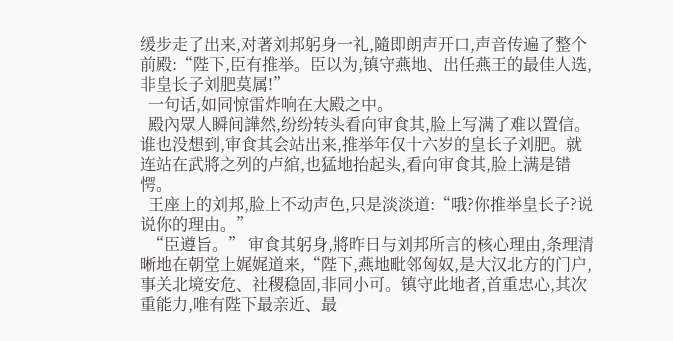缓步走了出来,对著刘邦躬身一礼,隨即朗声开口,声音传遍了整个前殿:“陛下,臣有推举。臣以为,镇守燕地、出任燕王的最佳人选,非皇长子刘肥莫属!”
  一句话,如同惊雷炸响在大殿之中。
  殿內眾人瞬间譁然,纷纷转头看向审食其,脸上写满了难以置信。谁也没想到,审食其会站出来,推举年仅十六岁的皇长子刘肥。就连站在武將之列的卢綰,也猛地抬起头,看向审食其,脸上满是错愕。
  王座上的刘邦,脸上不动声色,只是淡淡道:“哦?你推举皇长子?说说你的理由。”
  “臣遵旨。” 审食其躬身,將昨日与刘邦所言的核心理由,条理清晰地在朝堂上娓娓道来,“陛下,燕地毗邻匈奴,是大汉北方的门户,事关北境安危、社稷稳固,非同小可。镇守此地者,首重忠心,其次重能力,唯有陛下最亲近、最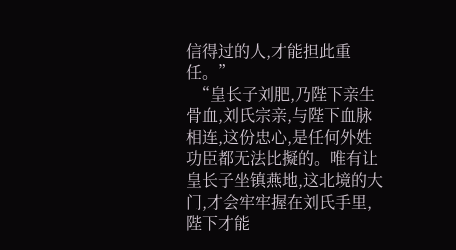信得过的人,才能担此重任。”
  “皇长子刘肥,乃陛下亲生骨血,刘氏宗亲,与陛下血脉相连,这份忠心,是任何外姓功臣都无法比擬的。唯有让皇长子坐镇燕地,这北境的大门,才会牢牢握在刘氏手里,陛下才能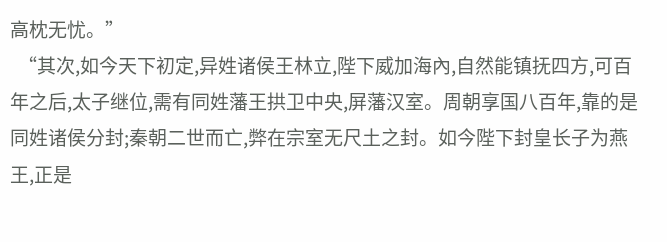高枕无忧。”
  “其次,如今天下初定,异姓诸侯王林立,陛下威加海內,自然能镇抚四方,可百年之后,太子继位,需有同姓藩王拱卫中央,屏藩汉室。周朝享国八百年,靠的是同姓诸侯分封;秦朝二世而亡,弊在宗室无尺土之封。如今陛下封皇长子为燕王,正是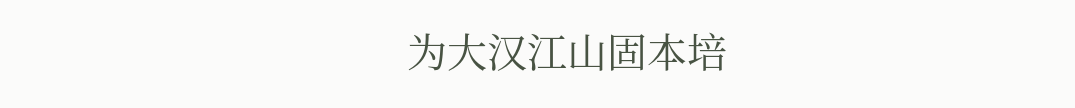为大汉江山固本培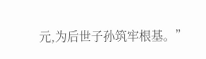元,为后世子孙筑牢根基。”